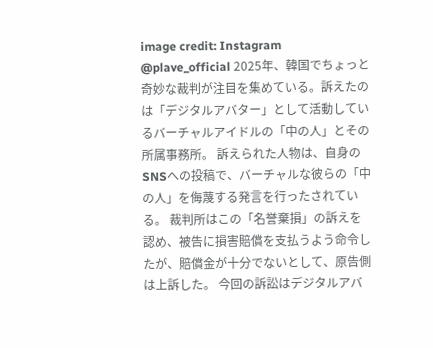image credit: Instagram @plave_official 2025年、韓国でちょっと奇妙な裁判が注目を集めている。訴えたのは「デジタルアバター」として活動しているバーチャルアイドルの「中の人」とその所属事務所。 訴えられた人物は、自身のSNSへの投稿で、バーチャルな彼らの「中の人」を侮蔑する発言を行ったされている。 裁判所はこの「名誉棄損」の訴えを認め、被告に損害賠償を支払うよう命令したが、賠償金が十分でないとして、原告側は上訴した。 今回の訴訟はデジタルアバ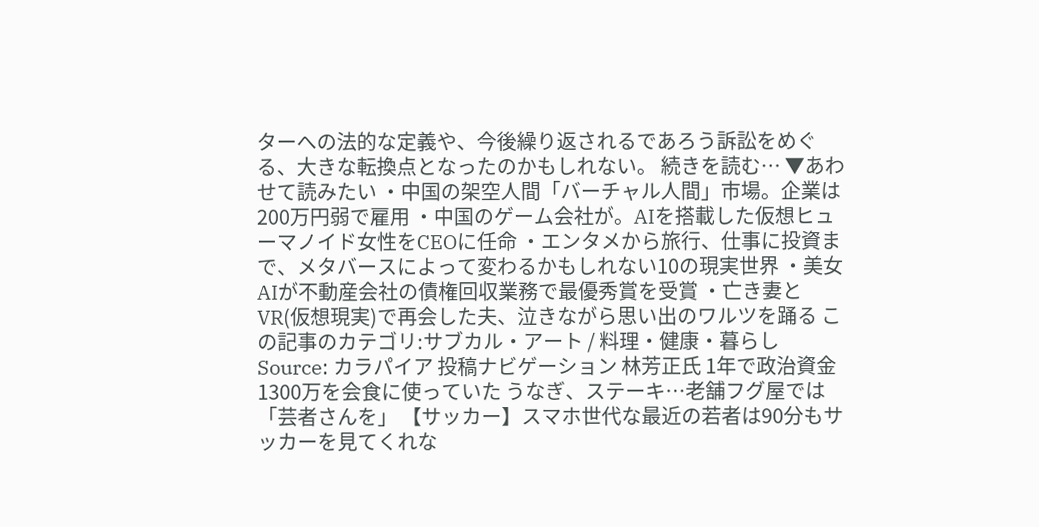ターへの法的な定義や、今後繰り返されるであろう訴訟をめぐる、大きな転換点となったのかもしれない。 続きを読む… ▼あわせて読みたい ・中国の架空人間「バーチャル人間」市場。企業は200万円弱で雇用 ・中国のゲーム会社が。AIを搭載した仮想ヒューマノイド女性をCEOに任命 ・エンタメから旅行、仕事に投資まで、メタバースによって変わるかもしれない10の現実世界 ・美女AIが不動産会社の債権回収業務で最優秀賞を受賞 ・亡き妻とVR(仮想現実)で再会した夫、泣きながら思い出のワルツを踊る この記事のカテゴリ:サブカル・アート / 料理・健康・暮らし Source: カラパイア 投稿ナビゲーション 林芳正氏 1年で政治資金1300万を会食に使っていた うなぎ、ステーキ…老舗フグ屋では「芸者さんを」 【サッカー】スマホ世代な最近の若者は90分もサッカーを見てくれな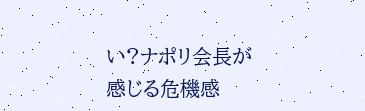い?ナポリ会長が感じる危機感